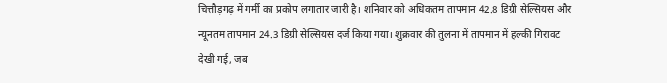चित्तौड़गढ़ में गर्मी का प्रकोप लगातार जारी है। शनिवार को अधिकतम तापमान 42.8 डिग्री सेल्सियस और न्यूनतम तापमान 24.3 डिग्री सेल्सियस दर्ज किया गया। शुक्रवार की तुलना में तापमान में हल्की गिरावट देखी गई, जब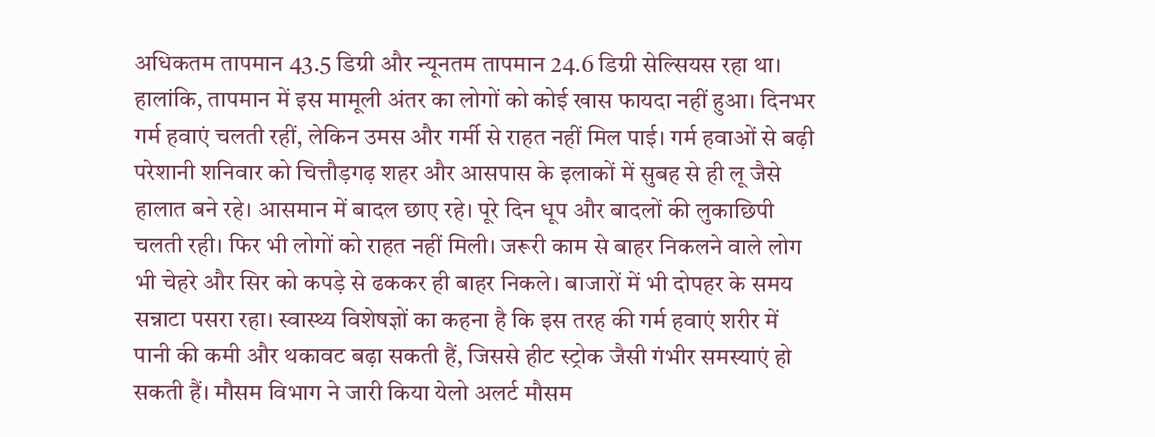अधिकतम तापमान 43.5 डिग्री और न्यूनतम तापमान 24.6 डिग्री सेल्सियस रहा था। हालांकि, तापमान में इस मामूली अंतर का लोगों को कोई खास फायदा नहीं हुआ। दिनभर गर्म हवाएं चलती रहीं, लेकिन उमस और गर्मी से राहत नहीं मिल पाई। गर्म हवाओं से बढ़ी परेशानी शनिवार को चित्तौड़गढ़ शहर और आसपास के इलाकों में सुबह से ही लू जैसे हालात बने रहे। आसमान में बादल छाए रहे। पूरे दिन धूप और बादलों की लुकाछिपी चलती रही। फिर भी लोगों को राहत नहीं मिली। जरूरी काम से बाहर निकलने वाले लोग भी चेहरे और सिर को कपड़े से ढककर ही बाहर निकले। बाजारों में भी दोपहर के समय सन्नाटा पसरा रहा। स्वास्थ्य विशेषज्ञों का कहना है कि इस तरह की गर्म हवाएं शरीर में पानी की कमी और थकावट बढ़ा सकती हैं, जिससे हीट स्ट्रोक जैसी गंभीर समस्याएं हो सकती हैं। मौसम विभाग ने जारी किया येलो अलर्ट मौसम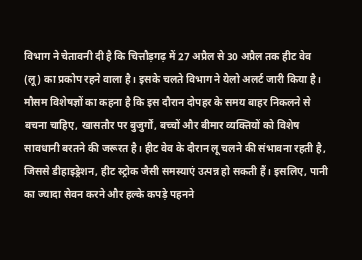विभाग ने चेतावनी दी है कि चित्तौड़गढ़ में 27 अप्रैल से 30 अप्रैल तक हीट वेव (लू) का प्रकोप रहने वाला है। इसके चलते विभाग ने येलो अलर्ट जारी किया है। मौसम विशेषज्ञों का कहना है कि इस दौरान दोपहर के समय बाहर निकलने से बचना चाहिए, खासतौर पर बुजुर्गों, बच्चों और बीमार व्यक्तियों को विशेष सावधानी बरतने की जरूरत है। हीट वेव के दौरान लू चलने की संभावना रहती है, जिससे डीहाइड्रेशन, हीट स्ट्रोक जैसी समस्याएं उत्पन्न हो सकती हैं। इसलिए, पानी का ज्यादा सेवन करने और हल्के कपड़े पहनने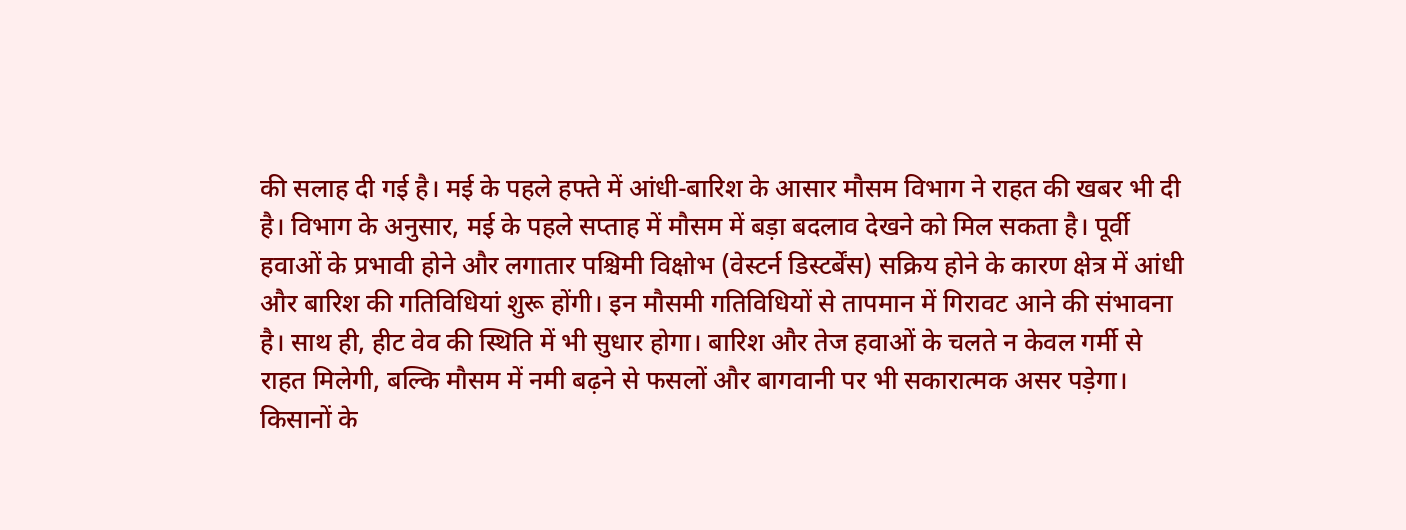की सलाह दी गई है। मई के पहले हफ्ते में आंधी-बारिश के आसार मौसम विभाग ने राहत की खबर भी दी है। विभाग के अनुसार, मई के पहले सप्ताह में मौसम में बड़ा बदलाव देखने को मिल सकता है। पूर्वी हवाओं के प्रभावी होने और लगातार पश्चिमी विक्षोभ (वेस्टर्न डिस्टर्बेंस) सक्रिय होने के कारण क्षेत्र में आंधी और बारिश की गतिविधियां शुरू होंगी। इन मौसमी गतिविधियों से तापमान में गिरावट आने की संभावना है। साथ ही, हीट वेव की स्थिति में भी सुधार होगा। बारिश और तेज हवाओं के चलते न केवल गर्मी से राहत मिलेगी, बल्कि मौसम में नमी बढ़ने से फसलों और बागवानी पर भी सकारात्मक असर पड़ेगा। किसानों के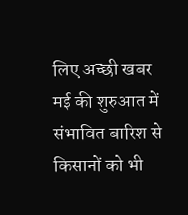लिए अच्छी खबर मई की शुरुआत में संभावित बारिश से किसानों को भी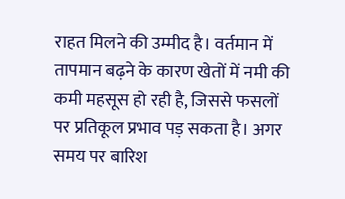राहत मिलने की उम्मीद है। वर्तमान में तापमान बढ़ने के कारण खेतों में नमी की कमी महसूस हो रही है, जिससे फसलों पर प्रतिकूल प्रभाव पड़ सकता है। अगर समय पर बारिश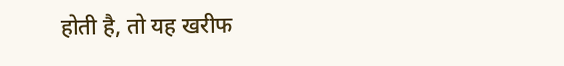होती है, तो यह खरीफ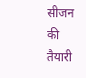सीजन की तैयारी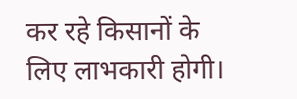कर रहे किसानों के लिए लाभकारी होगी।